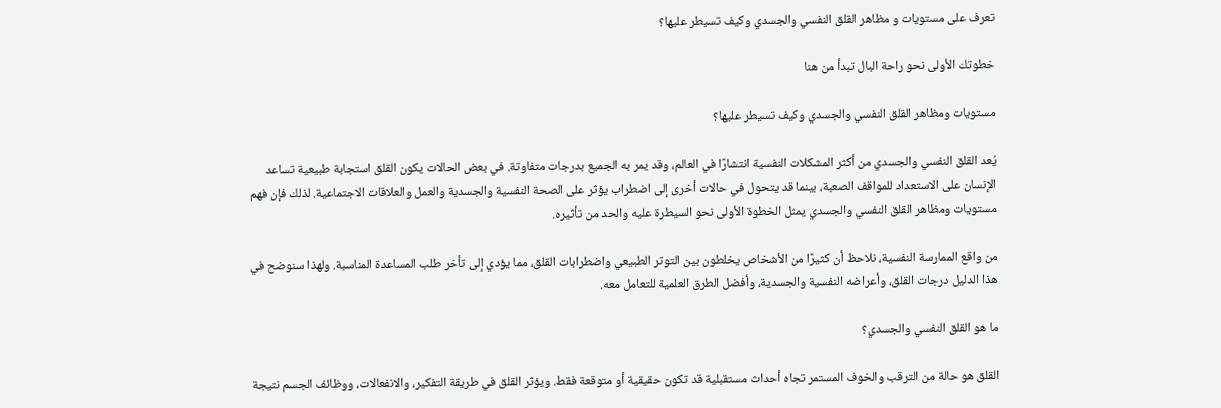تعرف على مستويات و مظاهر القلق النفسي والجسدي وكيف تسيطر عليها؟

خطوتك الأولى نحو راحة البال تبدأ من هنا

مستويات ومظاهر القلق النفسي والجسدي وكيف تسيطر عليها؟

يُعد القلق النفسي والجسدي من أكثر المشكلات النفسية انتشارًا في العالم، وقد يمر به الجميع بدرجات متفاوتة. في بعض الحالات يكون القلق استجابة طبيعية تساعد الإنسان على الاستعداد للمواقف الصعبة، بينما قد يتحول في حالات أخرى إلى اضطراب يؤثر على الصحة النفسية والجسدية والعمل والعلاقات الاجتماعية. لذلك فإن فهم مستويات ومظاهر القلق النفسي والجسدي يمثل الخطوة الأولى نحو السيطرة عليه والحد من تأثيره.

من واقع الممارسة النفسية، نلاحظ أن كثيرًا من الأشخاص يخلطون بين التوتر الطبيعي واضطرابات القلق، مما يؤدي إلى تأخر طلب المساعدة المناسبة. ولهذا سنوضح في هذا الدليل درجات القلق، وأعراضه النفسية والجسدية، وأفضل الطرق العلمية للتعامل معه.

ما هو القلق النفسي والجسدي؟

القلق هو حالة من الترقب والخوف المستمر تجاه أحداث مستقبلية قد تكون حقيقية أو متوقعة فقط. ويؤثر القلق في طريقة التفكير، والانفعالات، ووظائف الجسم نتيجة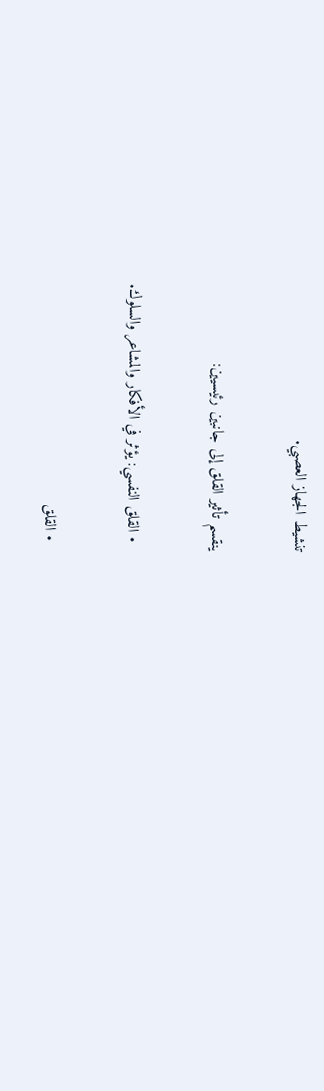تنشيط الجهاز العصبي.

ينقسم تأثير القلق إلى جانبين رئيسيين:

  • القلق النفسي: يؤثر في الأفكار والمشاعر والسلوك.

  • القلق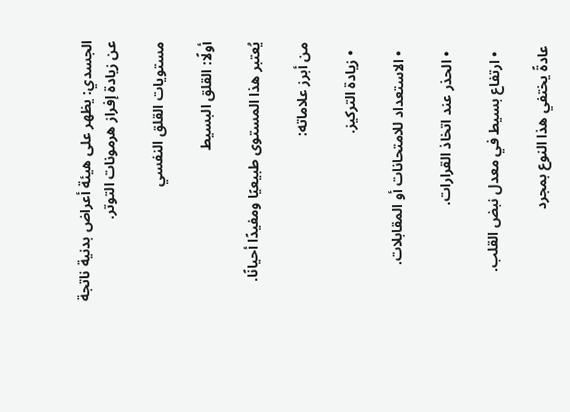الجسدي: يظهر على هيئة أعراض بدنية ناتجة عن زيادة إفراز هرمونات التوتر.

مستويات القلق النفسي

أولًا: القلق البسيط

يُعتبر هذا المستوى طبيعيًا ومفيدًا أحيانًا.

من أبرز علاماته:

  • زيادة التركيز.

  • الاستعداد للامتحانات أو المقابلات.

  • الحذر عند اتخاذ القرارات.

  • ارتفاع بسيط في معدل نبض القلب.

عادةً يختفي هذا النوع بمجرد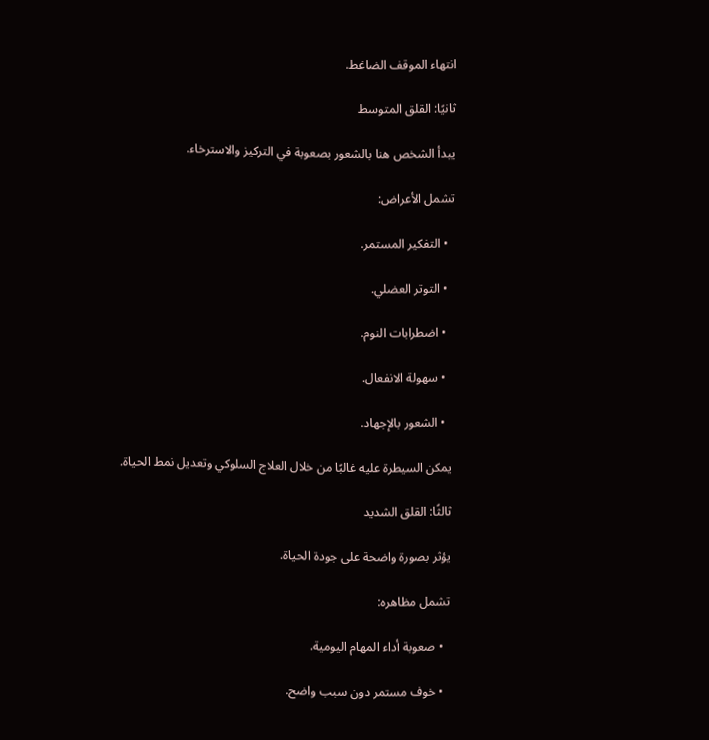انتهاء الموقف الضاغط.

ثانيًا: القلق المتوسط

يبدأ الشخص هنا بالشعور بصعوبة في التركيز والاسترخاء.

تشمل الأعراض:

  • التفكير المستمر.

  • التوتر العضلي.

  • اضطرابات النوم.

  • سهولة الانفعال.

  • الشعور بالإجهاد.

يمكن السيطرة عليه غالبًا من خلال العلاج السلوكي وتعديل نمط الحياة.

ثالثًا: القلق الشديد

يؤثر بصورة واضحة على جودة الحياة.

تشمل مظاهره:

  • صعوبة أداء المهام اليومية.

  • خوف مستمر دون سبب واضح.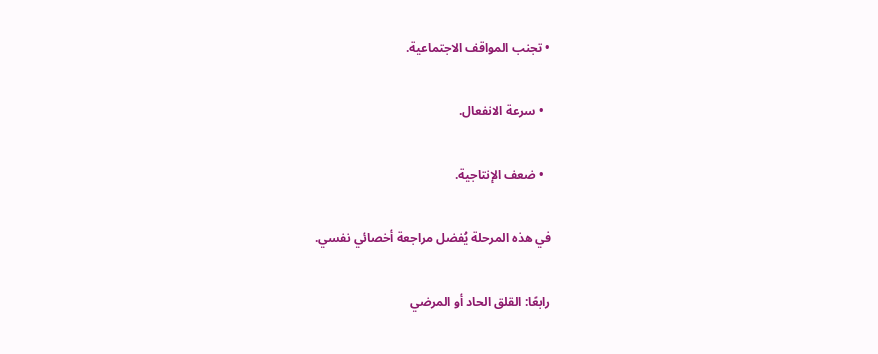• تجنب المواقف الاجتماعية.

  • سرعة الانفعال.

  • ضعف الإنتاجية.

في هذه المرحلة يُفضل مراجعة أخصائي نفسي.

رابعًا: القلق الحاد أو المرضي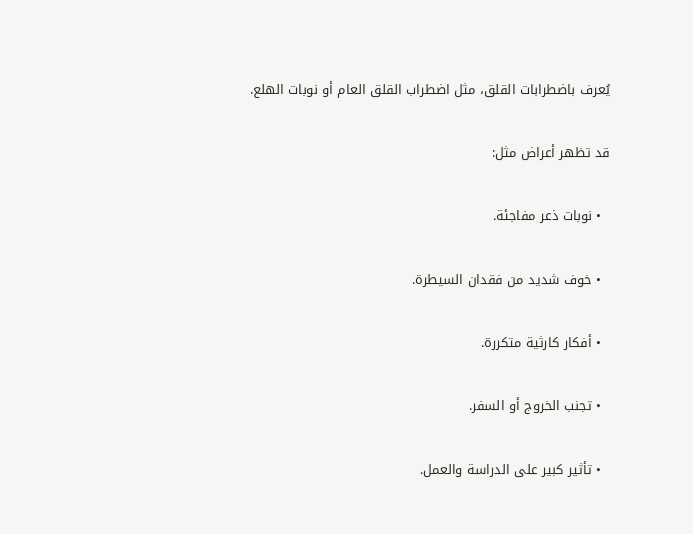يُعرف باضطرابات القلق، مثل اضطراب القلق العام أو نوبات الهلع.

قد تظهر أعراض مثل:

  • نوبات ذعر مفاجئة.

  • خوف شديد من فقدان السيطرة.

  • أفكار كارثية متكررة.

  • تجنب الخروج أو السفر.

  • تأثير كبير على الدراسة والعمل.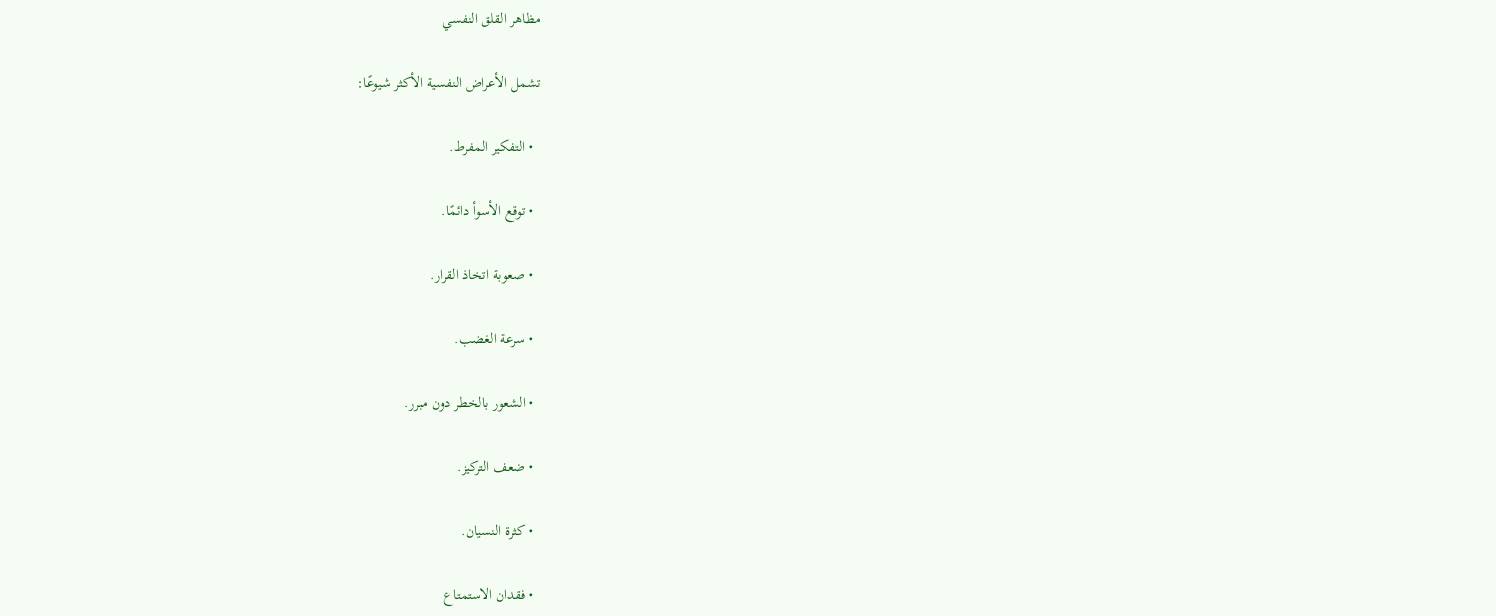مظاهر القلق النفسي

تشمل الأعراض النفسية الأكثر شيوعًا:

  • التفكير المفرط.

  • توقع الأسوأ دائمًا.

  • صعوبة اتخاذ القرار.

  • سرعة الغضب.

  • الشعور بالخطر دون مبرر.

  • ضعف التركيز.

  • كثرة النسيان.

  • فقدان الاستمتاع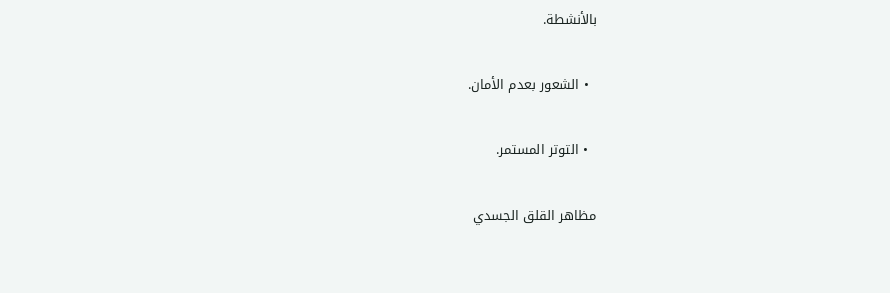بالأنشطة.

  • الشعور بعدم الأمان.

  • التوتر المستمر.

مظاهر القلق الجسدي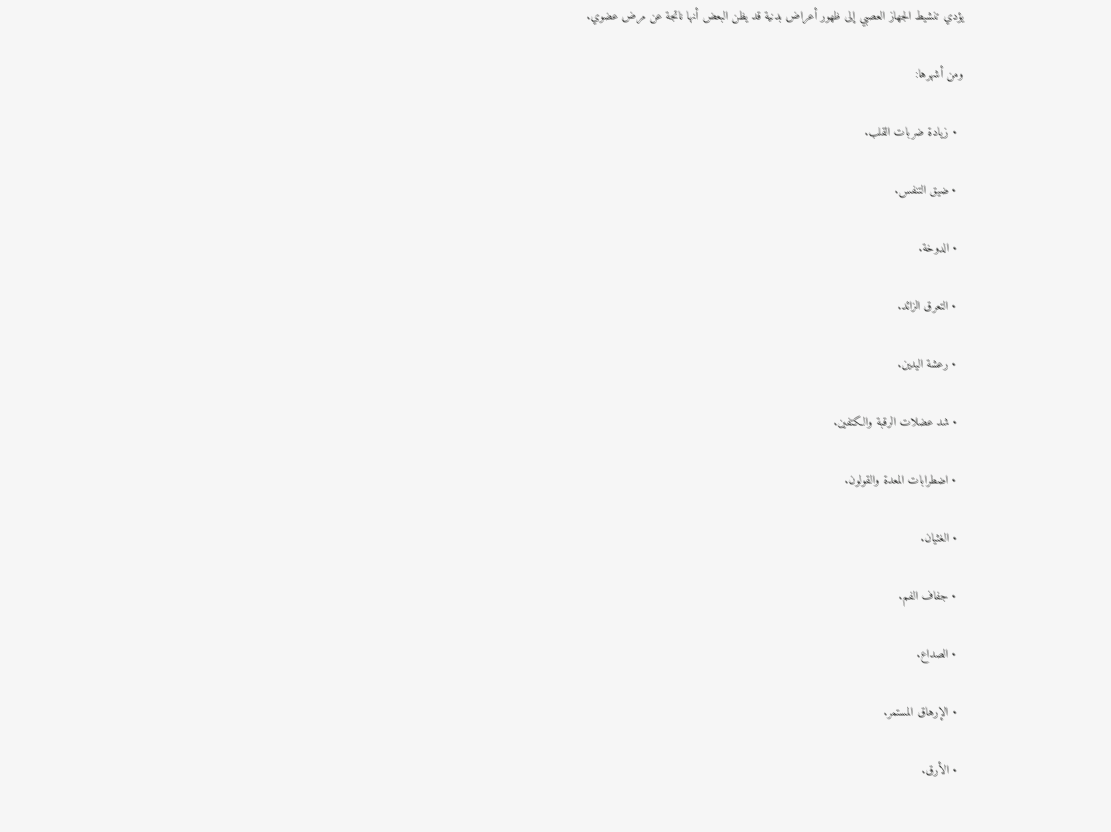يؤدي تنشيط الجهاز العصبي إلى ظهور أعراض بدنية قد يظن البعض أنها ناتجة عن مرض عضوي.

ومن أشهرها:

  • زيادة ضربات القلب.

  • ضيق التنفس.

  • الدوخة.

  • التعرق الزائد.

  • رعشة اليدين.

  • شد عضلات الرقبة والكتفين.

  • اضطرابات المعدة والقولون.

  • الغثيان.

  • جفاف الفم.

  • الصداع.

  • الإرهاق المستمر.

  • الأرق.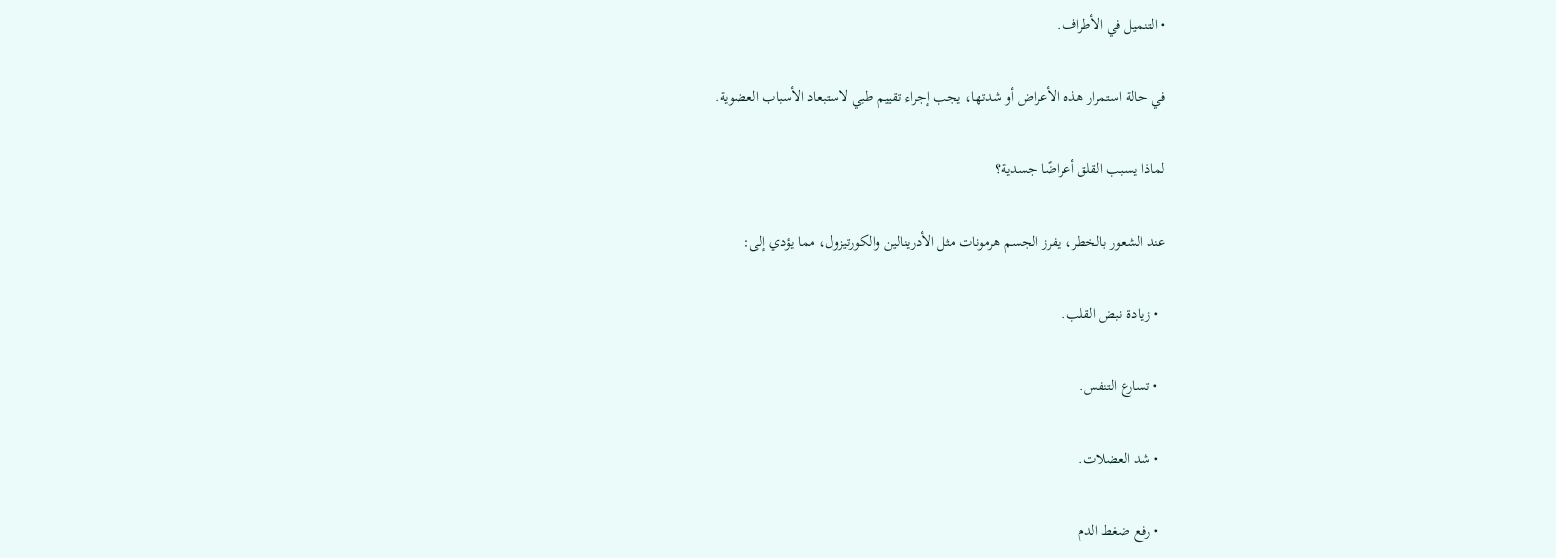• التنميل في الأطراف.

في حالة استمرار هذه الأعراض أو شدتها، يجب إجراء تقييم طبي لاستبعاد الأسباب العضوية.

لماذا يسبب القلق أعراضًا جسدية؟

عند الشعور بالخطر، يفرز الجسم هرمونات مثل الأدرينالين والكورتيزول، مما يؤدي إلى:

  • زيادة نبض القلب.

  • تسارع التنفس.

  • شد العضلات.

  • رفع ضغط الدم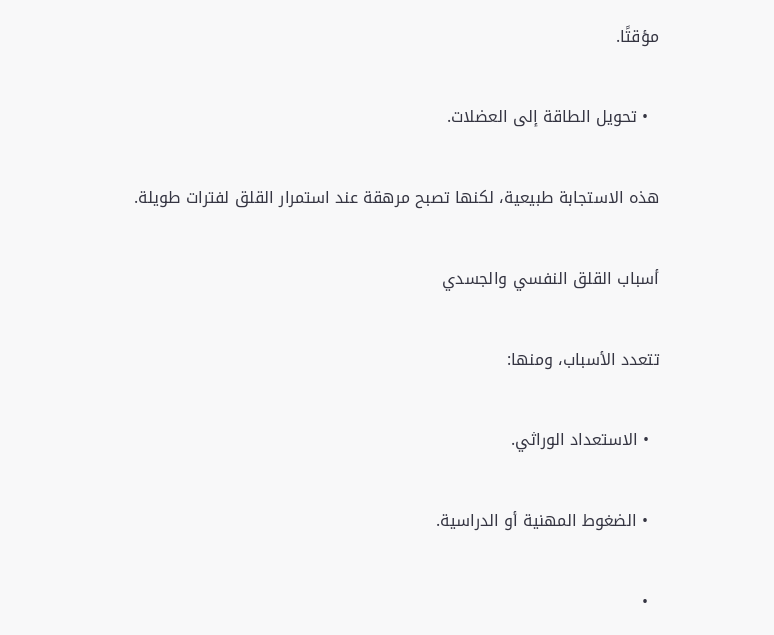مؤقتًا.

  • تحويل الطاقة إلى العضلات.

هذه الاستجابة طبيعية، لكنها تصبح مرهقة عند استمرار القلق لفترات طويلة.

أسباب القلق النفسي والجسدي

تتعدد الأسباب، ومنها:

  • الاستعداد الوراثي.

  • الضغوط المهنية أو الدراسية.

  •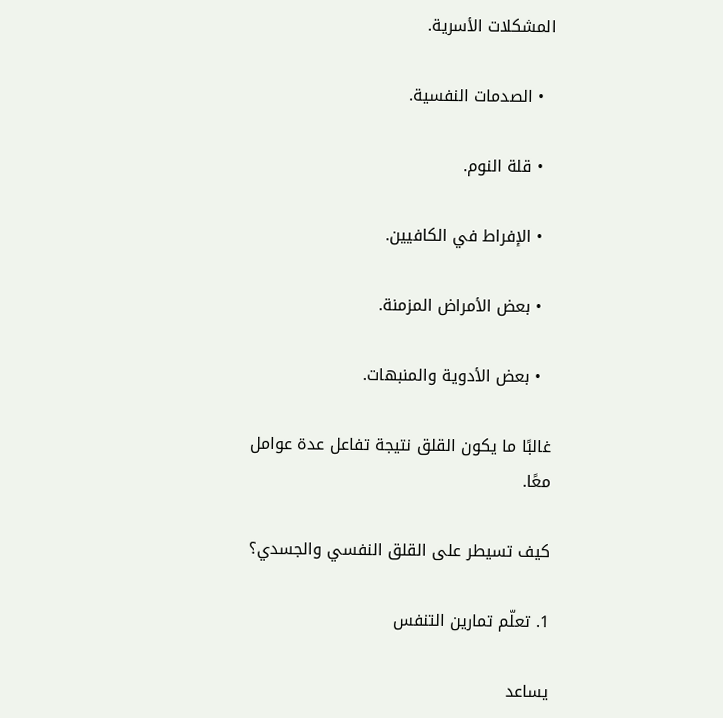المشكلات الأسرية.

  • الصدمات النفسية.

  • قلة النوم.

  • الإفراط في الكافيين.

  • بعض الأمراض المزمنة.

  • بعض الأدوية والمنبهات.

غالبًا ما يكون القلق نتيجة تفاعل عدة عوامل معًا.

كيف تسيطر على القلق النفسي والجسدي؟

1. تعلّم تمارين التنفس

يساعد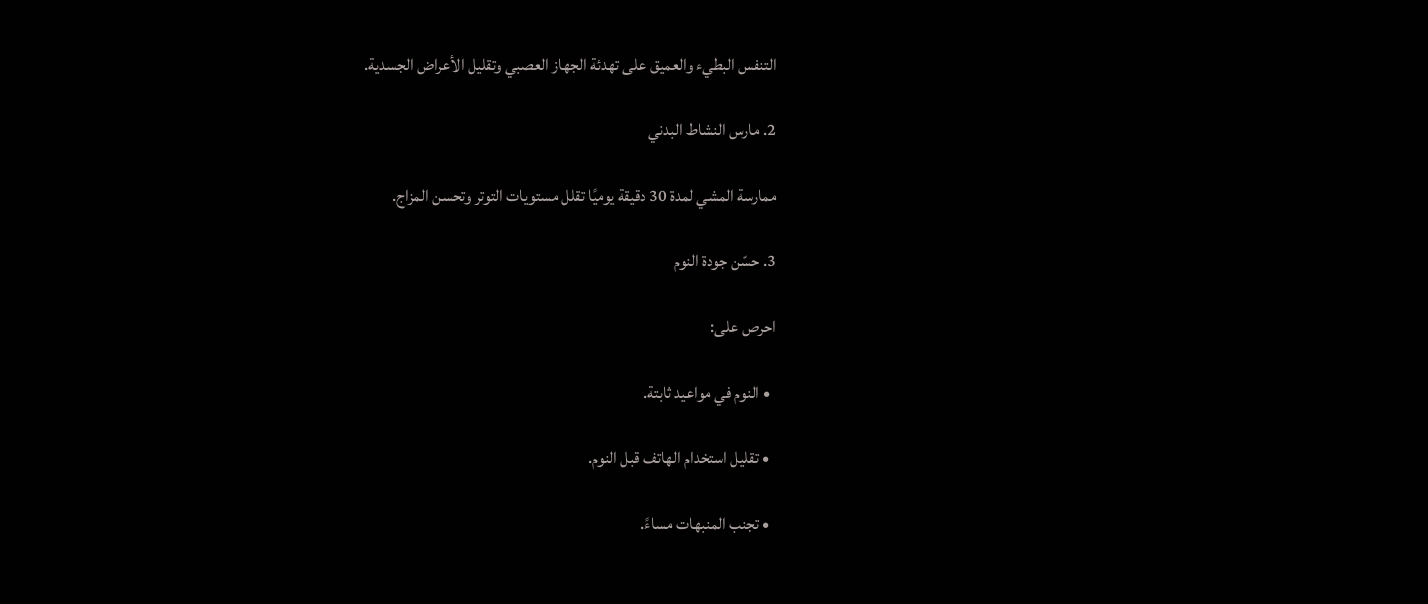التنفس البطيء والعميق على تهدئة الجهاز العصبي وتقليل الأعراض الجسدية.

2. مارس النشاط البدني

ممارسة المشي لمدة 30 دقيقة يوميًا تقلل مستويات التوتر وتحسن المزاج.

3. حسّن جودة النوم

احرص على:

  • النوم في مواعيد ثابتة.

  • تقليل استخدام الهاتف قبل النوم.

  • تجنب المنبهات مساءً.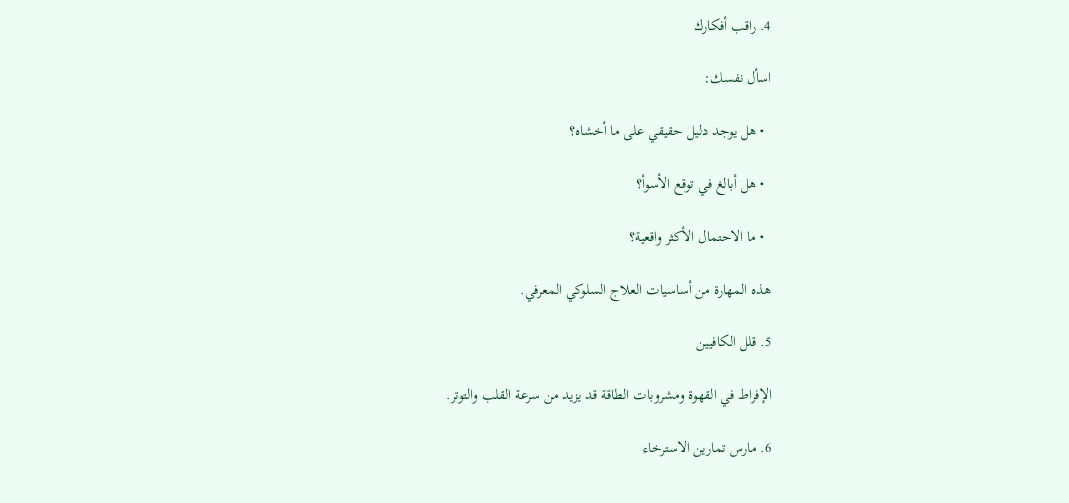4. راقب أفكارك

اسأل نفسك:

  • هل يوجد دليل حقيقي على ما أخشاه؟

  • هل أبالغ في توقع الأسوأ؟

  • ما الاحتمال الأكثر واقعية؟

هذه المهارة من أساسيات العلاج السلوكي المعرفي.

5. قلل الكافيين

الإفراط في القهوة ومشروبات الطاقة قد يزيد من سرعة القلب والتوتر.

6. مارس تمارين الاسترخاء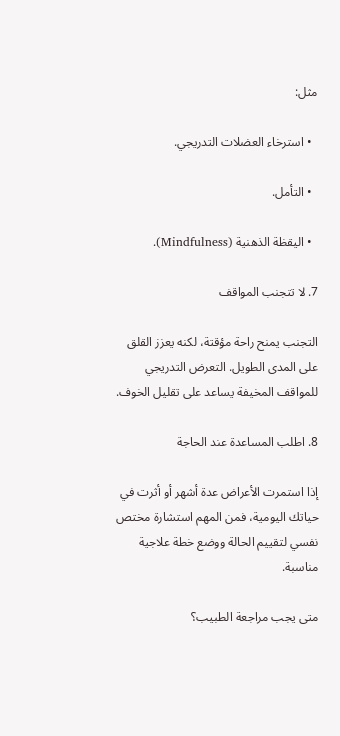مثل:

  • استرخاء العضلات التدريجي.

  • التأمل.

  • اليقظة الذهنية (Mindfulness).

7. لا تتجنب المواقف

التجنب يمنح راحة مؤقتة، لكنه يعزز القلق على المدى الطويل. التعرض التدريجي للمواقف المخيفة يساعد على تقليل الخوف.

8. اطلب المساعدة عند الحاجة

إذا استمرت الأعراض عدة أشهر أو أثرت في حياتك اليومية، فمن المهم استشارة مختص نفسي لتقييم الحالة ووضع خطة علاجية مناسبة.

متى يجب مراجعة الطبيب؟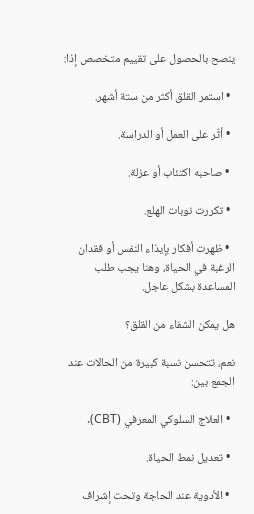ينصح بالحصول على تقييم متخصص إذا:

  • استمر القلق أكثر من ستة أشهر.

  • أثّر على العمل أو الدراسة.

  • صاحبه اكتئاب أو عزلة.

  • تكررت نوبات الهلع.

  • ظهرت أفكار بإيذاء النفس أو فقدان الرغبة في الحياة، وهنا يجب طلب المساعدة بشكل عاجل.

هل يمكن الشفاء من القلق؟

نعم، تتحسن نسبة كبيرة من الحالات عند الجمع بين:

  • العلاج السلوكي المعرفي (CBT).

  • تعديل نمط الحياة.

  • الأدوية عند الحاجة وتحت إشراف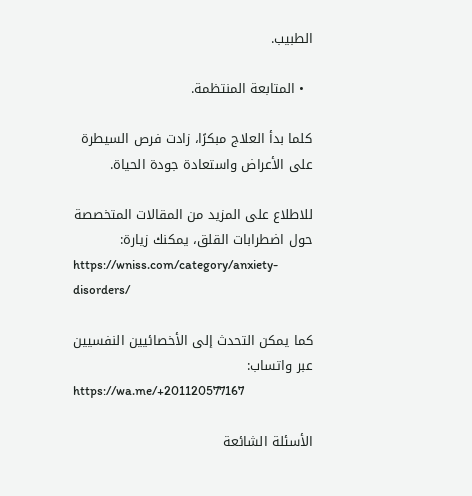الطبيب.

  • المتابعة المنتظمة.

كلما بدأ العلاج مبكرًا، زادت فرص السيطرة على الأعراض واستعادة جودة الحياة.

للاطلاع على المزيد من المقالات المتخصصة حول اضطرابات القلق، يمكنك زيارة:
https://wniss.com/category/anxiety-disorders/

كما يمكن التحدث إلى الأخصائيين النفسيين عبر واتساب:
https://wa.me/+201120577167

الأسئلة الشائعة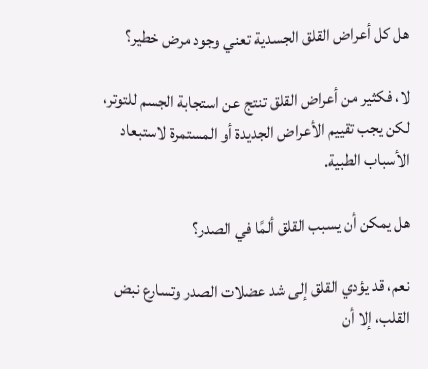هل كل أعراض القلق الجسدية تعني وجود مرض خطير؟

لا، فكثير من أعراض القلق تنتج عن استجابة الجسم للتوتر، لكن يجب تقييم الأعراض الجديدة أو المستمرة لاستبعاد الأسباب الطبية.

هل يمكن أن يسبب القلق ألمًا في الصدر؟

نعم، قد يؤدي القلق إلى شد عضلات الصدر وتسارع نبض القلب، إلا أن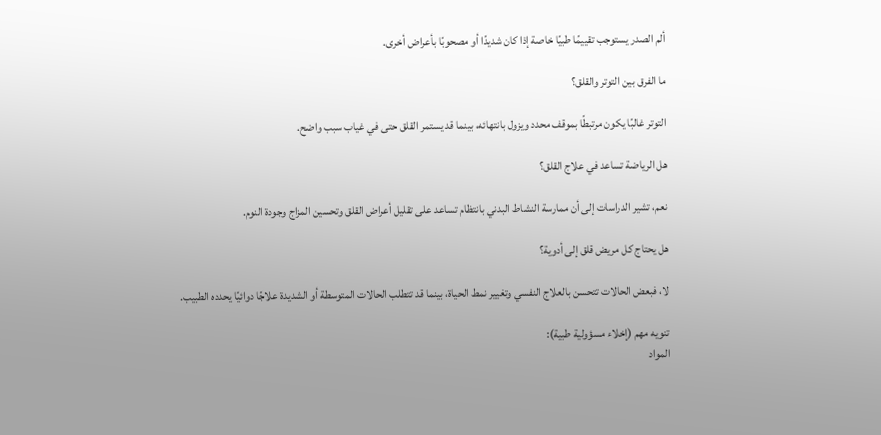ألم الصدر يستوجب تقييمًا طبيًا خاصة إذا كان شديدًا أو مصحوبًا بأعراض أخرى.

ما الفرق بين التوتر والقلق؟

التوتر غالبًا يكون مرتبطًا بموقف محدد ويزول بانتهائه، بينما قد يستمر القلق حتى في غياب سبب واضح.

هل الرياضة تساعد في علاج القلق؟

نعم، تشير الدراسات إلى أن ممارسة النشاط البدني بانتظام تساعد على تقليل أعراض القلق وتحسين المزاج وجودة النوم.

هل يحتاج كل مريض قلق إلى أدوية؟

لا، فبعض الحالات تتحسن بالعلاج النفسي وتغيير نمط الحياة، بينما قد تتطلب الحالات المتوسطة أو الشديدة علاجًا دوائيًا يحدده الطبيب.

تنويه مهم (إخلاء مسؤولية طبية):
المواد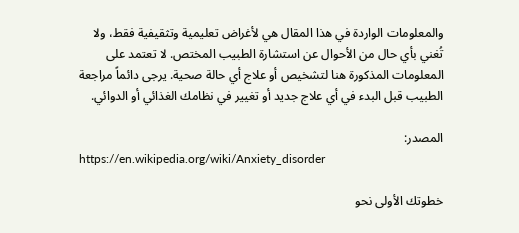والمعلومات الواردة في هذا المقال هي لأغراض تعليمية وتثقيفية فقط، ولا تُغني بأي حال من الأحوال عن استشارة الطبيب المختص. لا تعتمد على المعلومات المذكورة هنا لتشخيص أو علاج أي حالة صحية. يرجى دائماً مراجعة الطبيب قبل البدء في أي علاج جديد أو تغيير في نظامك الغذائي أو الدوائي.

المصدر:
https://en.wikipedia.org/wiki/Anxiety_disorder

خطوتك الأولى نحو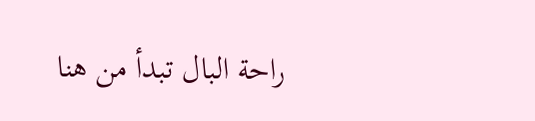راحة البال تبدأ من هنا